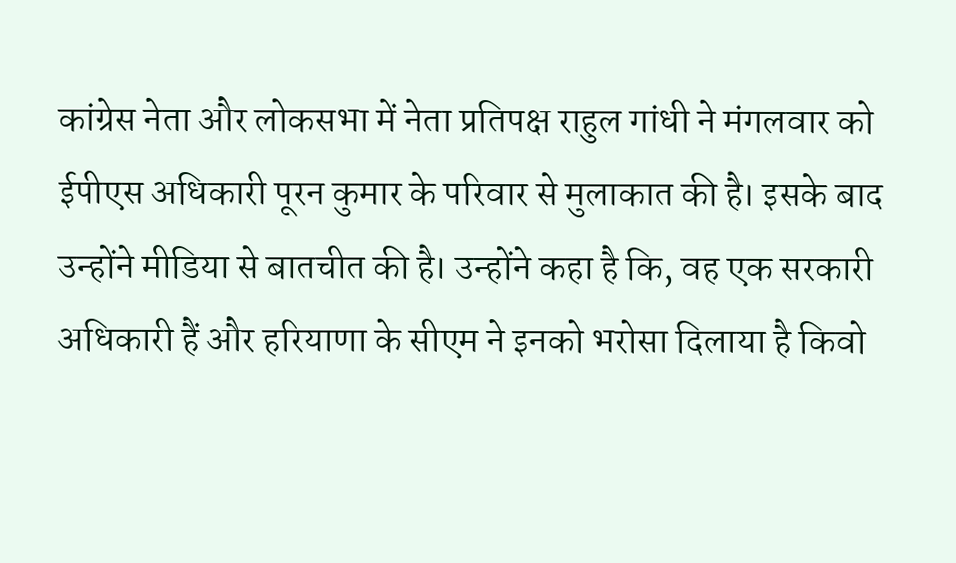कांग्रेस नेता और लोकसभा में नेता प्रतिपक्ष राहुल गांधी ने मंगलवार को ईपीएस अधिकारी पूरन कुमार के परिवार से मुलाकात की है। इसके बाद उन्होंने मीडिया से बातचीत की है। उन्होंने कहा है कि, वह एक सरकारी अधिकारी हैं और हरियाणा के सीएम ने इनको भरोसा दिलाया है किवो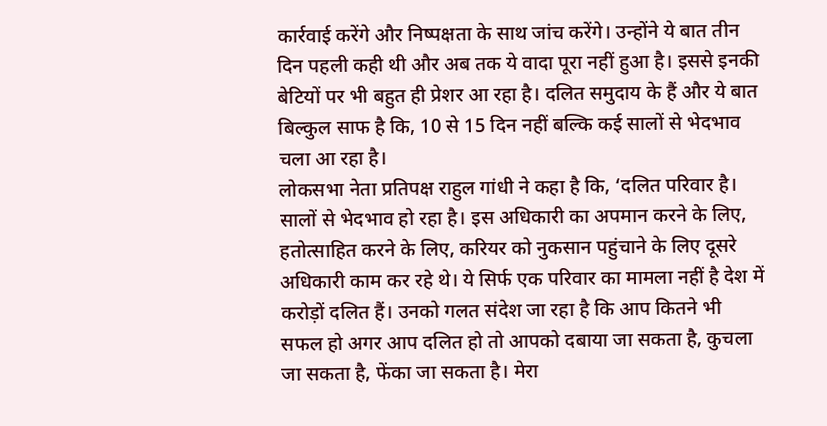कार्रवाई करेंगे और निष्पक्षता के साथ जांच करेंगे। उन्होंने ये बात तीन दिन पहली कही थी और अब तक ये वादा पूरा नहीं हुआ है। इससे इनकी बेटियों पर भी बहुत ही प्रेशर आ रहा है। दलित समुदाय के हैं और ये बात बिल्कुल साफ है कि, 10 से 15 दिन नहीं बल्कि कई सालों से भेदभाव चला आ रहा है।
लोकसभा नेता प्रतिपक्ष राहुल गांधी ने कहा है कि, ‘दलित परिवार है। सालों से भेदभाव हो रहा है। इस अधिकारी का अपमान करने के लिए, हतोत्साहित करने के लिए, करियर को नुकसान पहुंचाने के लिए दूसरे अधिकारी काम कर रहे थे। ये सिर्फ एक परिवार का मामला नहीं है देश में करोड़ों दलित हैं। उनको गलत संदेश जा रहा है कि आप कितने भी सफल हो अगर आप दलित हो तो आपको दबाया जा सकता है, कुचला जा सकता है, फेंका जा सकता है। मेरा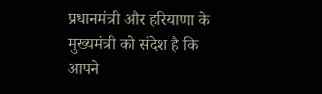प्रधानमंत्री और हरियाणा के मुख्यमंत्री को संदेश है कि आपने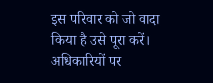इस परिवार को जो वादा किया है उसे पूरा करें। अधिकारियों पर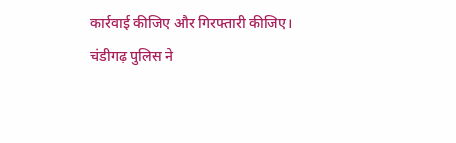कार्रवाई कीजिए और गिरफ्तारी कीजिए।
चंडीगढ़ पुलिस ने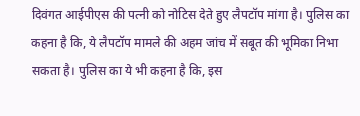दिवंगत आईपीएस की पत्नी को नोटिस देते हुए लैपटॉप मांगा है। पुलिस का कहना है कि, ये लैपटॉप मामले की अहम जांच में सबूत की भूमिका निभा सकता है। पुलिस का ये भी कहना है कि, इस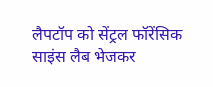लैपटॉप को सेंट्रल फॉरेंसिक साइंस लैब भेजकर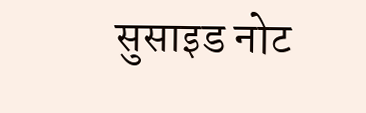सुसाइड नोट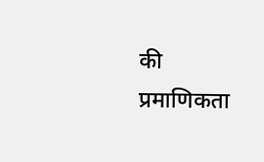की प्रमाणिकता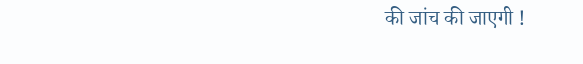की जांच की जाएगी !